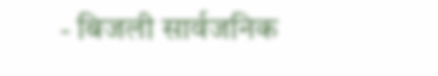- बिजली सार्वजनिक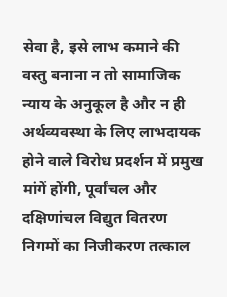सेवा है, इसे लाभ कमाने की वस्तु बनाना न तो सामाजिक न्याय के अनुकूल है और न ही अर्थव्यवस्था के लिए लाभदायक
होने वाले विरोध प्रदर्शन में प्रमुख मांगें होंगी, पूर्वांचल और दक्षिणांचल विद्युत वितरण निगमों का निजीकरण तत्काल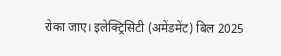रोका जाए। इलेक्ट्रिसिटी (अमेंडमेंट) बिल 2025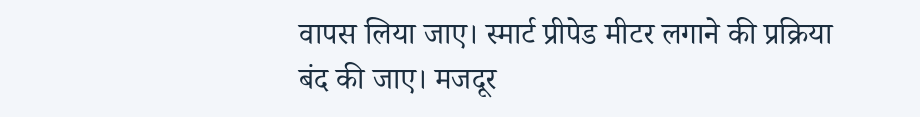वापस लिया जाए। स्मार्ट प्रीपेड मीटर लगाने की प्रक्रिया बंद की जाए। मजदूर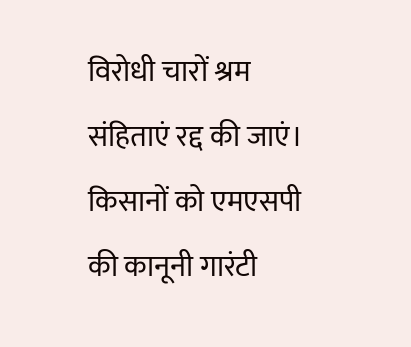विरोधी चारों श्रम संहिताएं रद्द की जाएं। किसानों को एमएसपी की कानूनी गारंटी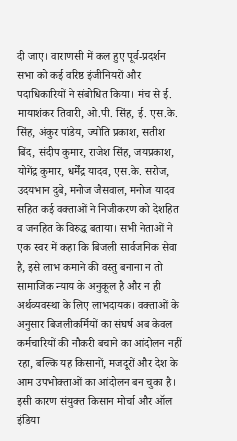दी जाए। वाराणसी में कल हुए पूर्व-प्रदर्शन सभा को कई वरिष्ठ इंजीनियरों और पदाधिकारियों ने संबोधित किया। मंच से ई. मायाशंकर तिवारी, ओ.पी. सिंह, ई. एस.के. सिंह, अंकुर पांडेय, ज्योति प्रकाश, सतीश बिंद, संदीप कुमार, राजेश सिंह, जयप्रकाश, योगेंद्र कुमार, धर्मेंद्र यादव, एस.के. सरोज, उदयभान दुबे, मनोज जैसवाल, मनोज यादव सहित कई वक्ताओं ने निजीकरण को देशहित व जनहित के विरुद्ध बताया। सभी नेताओं ने एक स्वर में कहा कि बिजली सार्वजनिक सेवा है, इसे लाभ कमाने की वस्तु बनाना न तो सामाजिक न्याय के अनुकूल है और न ही अर्थव्यवस्था के लिए लाभदायक। वक्ताओं के अनुसार बिजलीकर्मियों का संघर्ष अब केवल कर्मचारियों की नौकरी बचाने का आंदोलन नहीं रहा, बल्कि यह किसानों, मजदूरों और देश के आम उपभोक्ताओं का आंदोलन बन चुका है। इसी कारण संयुक्त किसान मोर्चा और ऑल इंडिया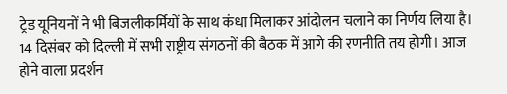ट्रेड यूनियनों ने भी बिजलीकर्मियों के साथ कंधा मिलाकर आंदोलन चलाने का निर्णय लिया है। 14 दिसंबर को दिल्ली में सभी राष्ट्रीय संगठनों की बैठक में आगे की रणनीति तय होगी। आज होने वाला प्रदर्शन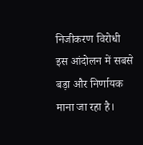निजीकरण विरोधी इस आंदोलन में सबसे बड़ा और निर्णायक माना जा रहा है।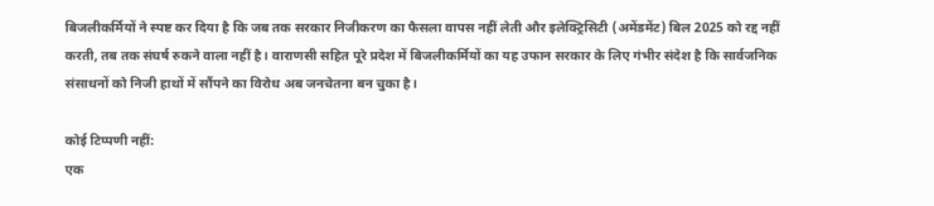बिजलीकर्मियों ने स्पष्ट कर दिया है कि जब तक सरकार निजीकरण का फैसला वापस नहीं लेती और इलेक्ट्रिसिटी (अमेंडमेंट) बिल 2025 को रद्द नहीं करती, तब तक संघर्ष रुकने वाला नहीं है। वाराणसी सहित पूरे प्रदेश में बिजलीकर्मियों का यह उफान सरकार के लिए गंभीर संदेश है कि सार्वजनिक संसाधनों को निजी हाथों में सौंपने का विरोध अब जनचेतना बन चुका है।

कोई टिप्पणी नहीं:
एक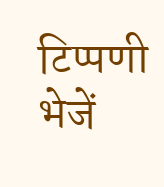टिप्पणी भेजें